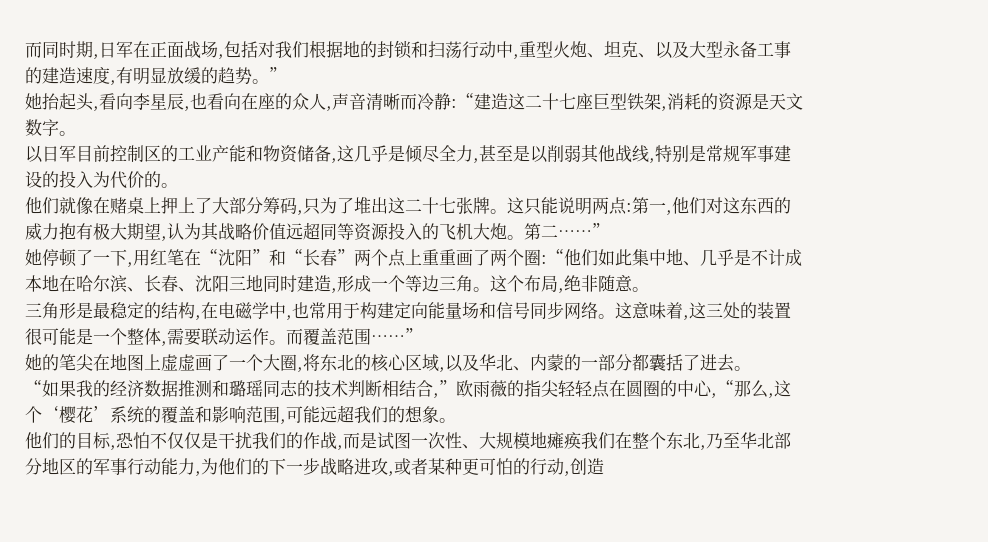而同时期,日军在正面战场,包括对我们根据地的封锁和扫荡行动中,重型火炮、坦克、以及大型永备工事的建造速度,有明显放缓的趋势。”
她抬起头,看向李星辰,也看向在座的众人,声音清晰而冷静:“建造这二十七座巨型铁架,消耗的资源是天文数字。
以日军目前控制区的工业产能和物资储备,这几乎是倾尽全力,甚至是以削弱其他战线,特别是常规军事建设的投入为代价的。
他们就像在赌桌上押上了大部分筹码,只为了堆出这二十七张牌。这只能说明两点:第一,他们对这东西的威力抱有极大期望,认为其战略价值远超同等资源投入的飞机大炮。第二……”
她停顿了一下,用红笔在“沈阳”和“长春”两个点上重重画了两个圈:“他们如此集中地、几乎是不计成本地在哈尔滨、长春、沈阳三地同时建造,形成一个等边三角。这个布局,绝非随意。
三角形是最稳定的结构,在电磁学中,也常用于构建定向能量场和信号同步网络。这意味着,这三处的装置很可能是一个整体,需要联动运作。而覆盖范围……”
她的笔尖在地图上虚虚画了一个大圈,将东北的核心区域,以及华北、内蒙的一部分都囊括了进去。
“如果我的经济数据推测和璐瑶同志的技术判断相结合,”欧雨薇的指尖轻轻点在圆圈的中心,“那么,这个‘樱花’系统的覆盖和影响范围,可能远超我们的想象。
他们的目标,恐怕不仅仅是干扰我们的作战,而是试图一次性、大规模地瘫痪我们在整个东北,乃至华北部分地区的军事行动能力,为他们的下一步战略进攻,或者某种更可怕的行动,创造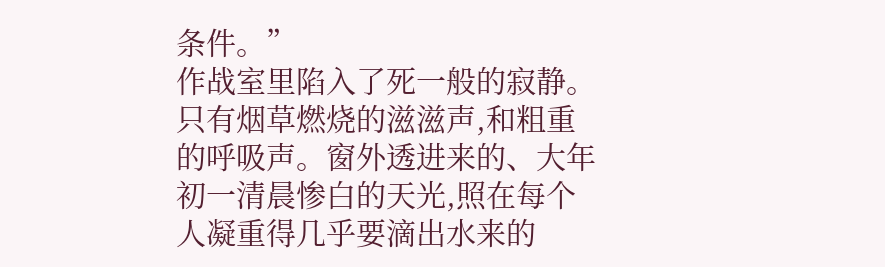条件。”
作战室里陷入了死一般的寂静。只有烟草燃烧的滋滋声,和粗重的呼吸声。窗外透进来的、大年初一清晨惨白的天光,照在每个人凝重得几乎要滴出水来的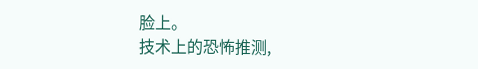脸上。
技术上的恐怖推测,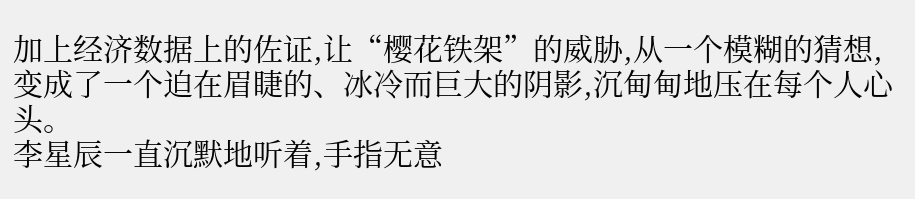加上经济数据上的佐证,让“樱花铁架”的威胁,从一个模糊的猜想,变成了一个迫在眉睫的、冰冷而巨大的阴影,沉甸甸地压在每个人心头。
李星辰一直沉默地听着,手指无意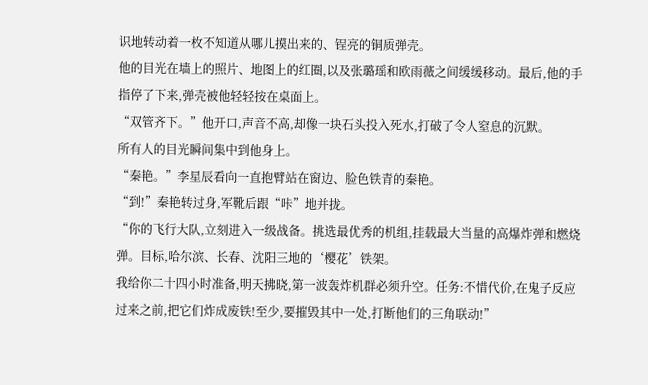识地转动着一枚不知道从哪儿摸出来的、锃亮的铜质弹壳。
他的目光在墙上的照片、地图上的红圈,以及张璐瑶和欧雨薇之间缓缓移动。最后,他的手指停了下来,弹壳被他轻轻按在桌面上。
“双管齐下。”他开口,声音不高,却像一块石头投入死水,打破了令人窒息的沉默。
所有人的目光瞬间集中到他身上。
“秦艳。”李星辰看向一直抱臂站在窗边、脸色铁青的秦艳。
“到!”秦艳转过身,军靴后跟“咔”地并拢。
“你的飞行大队,立刻进入一级战备。挑选最优秀的机组,挂载最大当量的高爆炸弹和燃烧弹。目标,哈尔滨、长春、沈阳三地的‘樱花’铁架。
我给你二十四小时准备,明天拂晓,第一波轰炸机群必须升空。任务:不惜代价,在鬼子反应过来之前,把它们炸成废铁!至少,要摧毁其中一处,打断他们的三角联动!”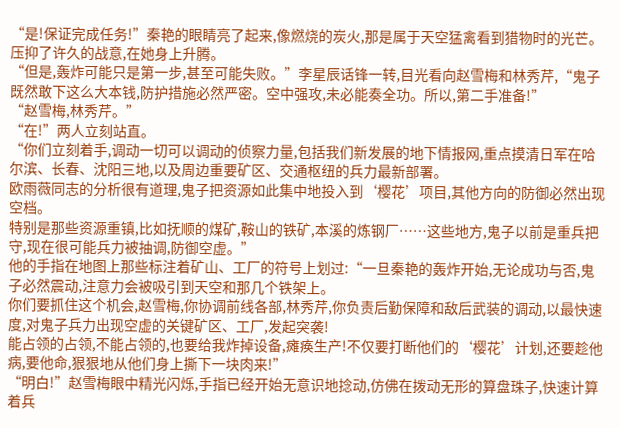“是!保证完成任务!”秦艳的眼睛亮了起来,像燃烧的炭火,那是属于天空猛禽看到猎物时的光芒。压抑了许久的战意,在她身上升腾。
“但是,轰炸可能只是第一步,甚至可能失败。”李星辰话锋一转,目光看向赵雪梅和林秀芹,“鬼子既然敢下这么大本钱,防护措施必然严密。空中强攻,未必能奏全功。所以,第二手准备!”
“赵雪梅,林秀芹。”
“在!”两人立刻站直。
“你们立刻着手,调动一切可以调动的侦察力量,包括我们新发展的地下情报网,重点摸清日军在哈尔滨、长春、沈阳三地,以及周边重要矿区、交通枢纽的兵力最新部署。
欧雨薇同志的分析很有道理,鬼子把资源如此集中地投入到‘樱花’项目,其他方向的防御必然出现空档。
特别是那些资源重镇,比如抚顺的煤矿,鞍山的铁矿,本溪的炼钢厂……这些地方,鬼子以前是重兵把守,现在很可能兵力被抽调,防御空虚。”
他的手指在地图上那些标注着矿山、工厂的符号上划过:“一旦秦艳的轰炸开始,无论成功与否,鬼子必然震动,注意力会被吸引到天空和那几个铁架上。
你们要抓住这个机会,赵雪梅,你协调前线各部,林秀芹,你负责后勤保障和敌后武装的调动,以最快速度,对鬼子兵力出现空虚的关键矿区、工厂,发起突袭!
能占领的占领,不能占领的,也要给我炸掉设备,瘫痪生产!不仅要打断他们的‘樱花’计划,还要趁他病,要他命,狠狠地从他们身上撕下一块肉来!”
“明白!”赵雪梅眼中精光闪烁,手指已经开始无意识地捻动,仿佛在拨动无形的算盘珠子,快速计算着兵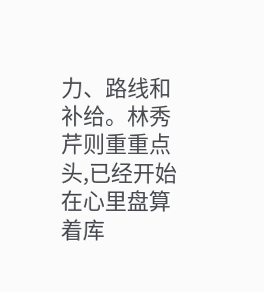力、路线和补给。林秀芹则重重点头,已经开始在心里盘算着库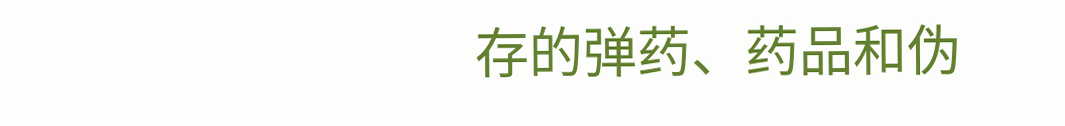存的弹药、药品和伪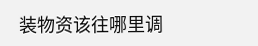装物资该往哪里调